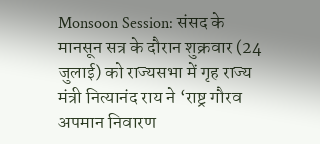Monsoon Session: संसद के मानसून सत्र के दौरान शुक्रवार (24 जुलाई) को राज्यसभा में गृह राज्य मंत्री नित्यानंद राय ने ‘राष्ट्र गौरव अपमान निवारण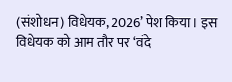(संशोधन) विधेयक, 2026’ पेश किया। इस विधेयक को आम तौर पर ‘वंदे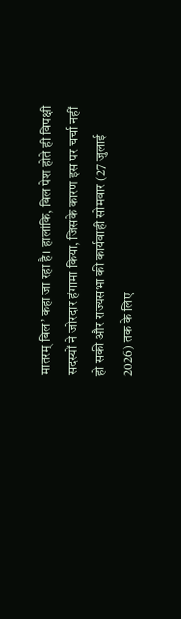मातरम् बिल’ कहा जा रहा है। हालांकि, बिल पेश होते ही विपक्षी सदस्यों ने जोरदार हंगामा किया, जिसके कारण इस पर चर्चा नहीं हो सकी और राज्यसभा की कार्यवाही सोमवार (27 जुलाई 2026) तक के लिए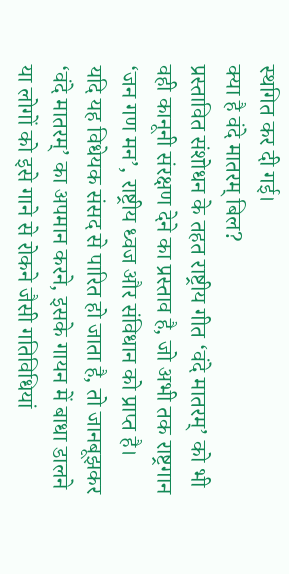स्थगित कर दी गई।
क्या है वंदे मातरम् बिल?
प्रस्तावित संशोधन के तहत राष्ट्रीय गीत ‘वंदे मातरम्’ को भी वही कानूनी संरक्षण देने का प्रस्ताव है, जो अभी तक राष्ट्रगान ‘जन गण मन’, राष्ट्रीय ध्वज और संविधान को प्राप्त है।
यदि यह विधेयक संसद से पारित हो जाता है, तो जानबूझकर ‘वंदे मातरम्’ का अपमान करने, इसके गायन में बाधा डालने या लोगों को इसे गाने से रोकने जैसी गतिविधियां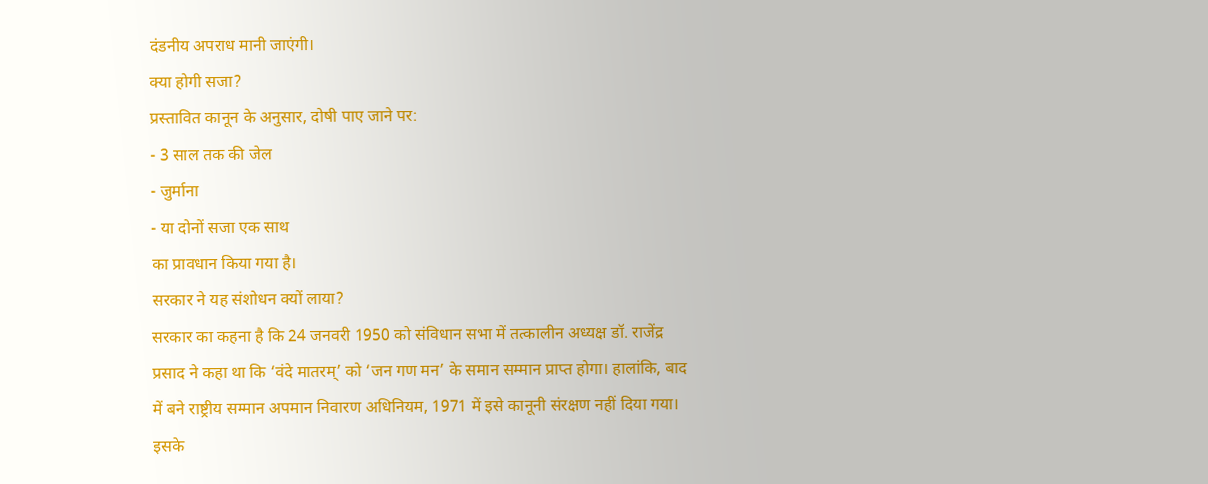दंडनीय अपराध मानी जाएंगी।
क्या होगी सजा?
प्रस्तावित कानून के अनुसार, दोषी पाए जाने पर:
- 3 साल तक की जेल
- जुर्माना
- या दोनों सजा एक साथ
का प्रावधान किया गया है।
सरकार ने यह संशोधन क्यों लाया?
सरकार का कहना है कि 24 जनवरी 1950 को संविधान सभा में तत्कालीन अध्यक्ष डॉ. राजेंद्र प्रसाद ने कहा था कि ‘वंदे मातरम्’ को ‘जन गण मन’ के समान सम्मान प्राप्त होगा। हालांकि, बाद में बने राष्ट्रीय सम्मान अपमान निवारण अधिनियम, 1971 में इसे कानूनी संरक्षण नहीं दिया गया।
इसके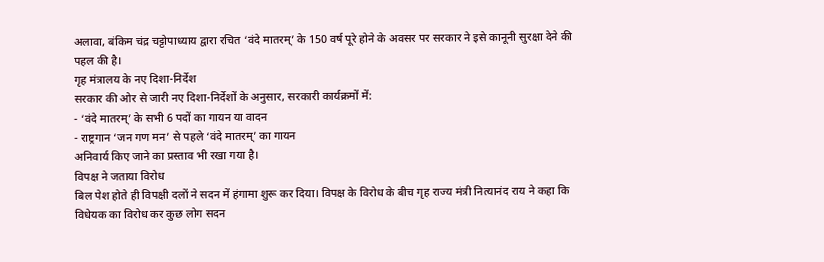अलावा, बंकिम चंद्र चट्टोपाध्याय द्वारा रचित ‘वंदे मातरम्’ के 150 वर्ष पूरे होने के अवसर पर सरकार ने इसे कानूनी सुरक्षा देने की पहल की है।
गृह मंत्रालय के नए दिशा-निर्देश
सरकार की ओर से जारी नए दिशा-निर्देशों के अनुसार, सरकारी कार्यक्रमों में:
- ‘वंदे मातरम्’ के सभी 6 पदों का गायन या वादन
- राष्ट्रगान ‘जन गण मन’ से पहले ‘वंदे मातरम्’ का गायन
अनिवार्य किए जाने का प्रस्ताव भी रखा गया है।
विपक्ष ने जताया विरोध
बिल पेश होते ही विपक्षी दलों ने सदन में हंगामा शुरू कर दिया। विपक्ष के विरोध के बीच गृह राज्य मंत्री नित्यानंद राय ने कहा कि विधेयक का विरोध कर कुछ लोग सदन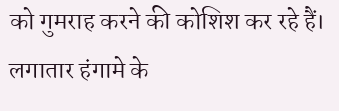को गुमराह करने की कोशिश कर रहे हैं। लगातार हंगामे के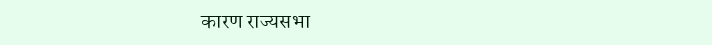कारण राज्यसभा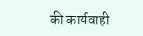की कार्यवाही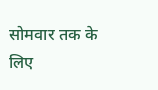सोमवार तक के लिए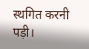स्थगित करनी पड़ी।